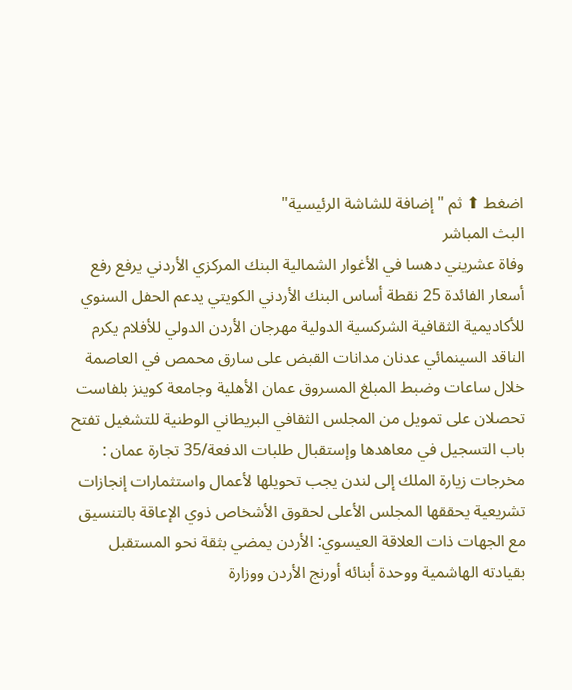اضغط ⬆ ثم "إضافة للشاشة الرئيسية"
البث المباشر
وفاة عشريني دهسا في الأغوار الشمالية البنك المركزي الأردني يرفع رفع أسعار الفائدة 25 نقطة أساس البنك الأردني الكويتي يدعم الحفل السنوي للأكاديمية الثقافية الشركسية الدولية مهرجان الأردن الدولي للأفلام يكرم الناقد السينمائي عدنان مدانات القبض على سارق محمص في العاصمة خلال ساعات وضبط المبلغ المسروق عمان الأهلية وجامعة كوينز بلفاست تحصلان على تمويل من المجلس الثقافي البريطاني الوطنية للتشغيل تفتح باب التسجيل في معاهدها وإستقبال طلبات الدفعة/35 تجارة عمان : مخرجات زيارة الملك إلى لندن يجب تحويلها لأعمال واستثمارات إنجازات تشريعية يحققها المجلس الأعلى لحقوق الأشخاص ذوي الإعاقة بالتنسيق مع الجهات ذات العلاقة العيسوي: الأردن يمضي بثقة نحو المستقبل بقيادته الهاشمية ووحدة أبنائه أورنج الأردن ووزارة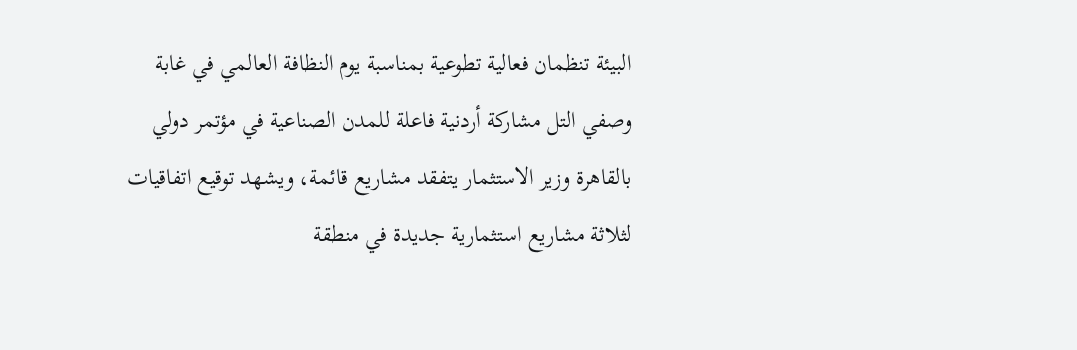البيئة تنظمان فعالية تطوعية بمناسبة يوم النظافة العالمي في غابة وصفي التل مشاركة أردنية فاعلة للمدن الصناعية في مؤتمر دولي بالقاهرة وزير الاستثمار يتفقد مشاريع قائمة، ويشهد توقيع اتفاقيات لثلاثة مشاريع استثمارية جديدة في منطقة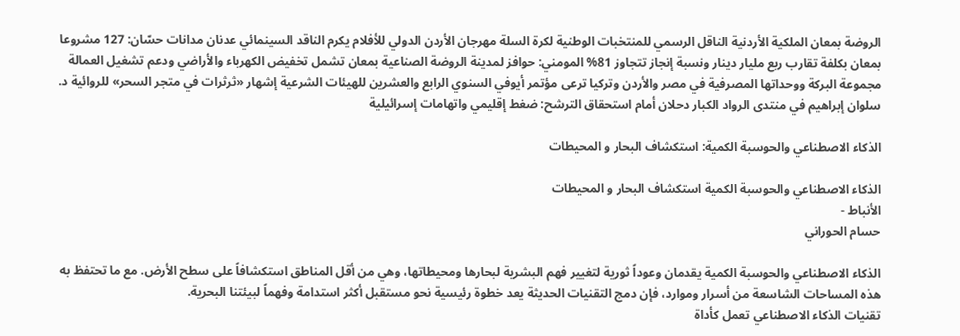الروضة بمعان الملكية الأردنية الناقل الرسمي للمنتخبات الوطنية لكرة السلة مهرجان الأردن الدولي للأفلام يكرم الناقد السينمائي عدنان مدانات حسّان: 127 مشروعا بمعان بكلفة تقارب ربع مليار دينار ونسبة إنجاز تتجاوز 81% المومني: حوافز لمدينة الروضة الصناعية بمعان تشمل تخفيض الكهرباء والأراضي ودعم تشغيل العمالة مجموعة البركة ووحداتها المصرفية في مصر والأردن وتركيا ترعى مؤتمر أيوفي السنوي الرابع والعشرين للهيئات الشرعية إشهار «ثرثرات في متجر السحر» للروائية د. سلوان إبراهيم في منتدى الرواد الكبار دحلان أمام استحقاق الترشح: ضغط إقليمي واتهامات إسرائيلية

الذكاء الاصطناعي والحوسبة الكمية: استكشاف البحار و المحيطات

الذكاء الاصطناعي والحوسبة الكمية استكشاف البحار و المحيطات
الأنباط -
حسام الحوراني

الذكاء الاصطناعي والحوسبة الكمية يقدمان وعوداً ثورية لتغيير فهم البشرية لبحارها ومحيطاتها، وهي من أقل المناطق استكشافاً على سطح الأرض. مع ما تحتفظ به هذه المساحات الشاسعة من أسرار وموارد، فإن دمج التقنيات الحديثة يعد خطوة رئيسية نحو مستقبل أكثر استدامة وفهماً لبيئتنا البحرية.
تقنيات الذكاء الاصطناعي تعمل كأداة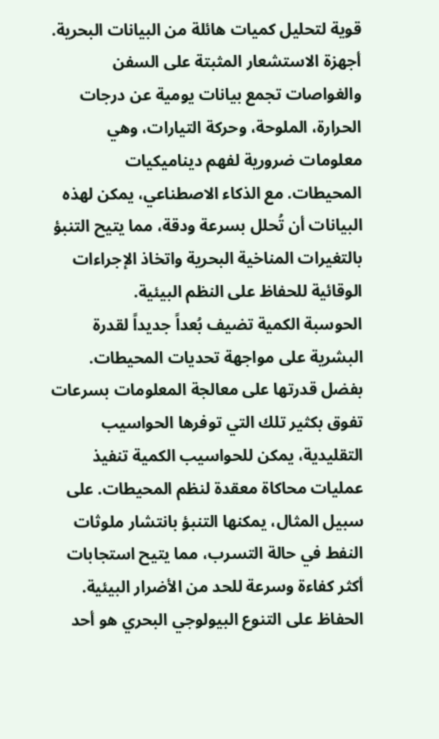قوية لتحليل كميات هائلة من البيانات البحرية. أجهزة الاستشعار المثبتة على السفن والغواصات تجمع بيانات يومية عن درجات الحرارة، الملوحة، وحركة التيارات، وهي معلومات ضرورية لفهم ديناميكيات المحيطات. مع الذكاء الاصطناعي، يمكن لهذه البيانات أن تُحلل بسرعة ودقة، مما يتيح التنبؤ بالتغيرات المناخية البحرية واتخاذ الإجراءات الوقائية للحفاظ على النظم البيئية.
الحوسبة الكمية تضيف بُعداً جديداً لقدرة البشرية على مواجهة تحديات المحيطات. بفضل قدرتها على معالجة المعلومات بسرعات تفوق بكثير تلك التي توفرها الحواسيب التقليدية، يمكن للحواسيب الكمية تنفيذ عمليات محاكاة معقدة لنظم المحيطات. على سبيل المثال، يمكنها التنبؤ بانتشار ملوثات النفط في حالة التسرب، مما يتيح استجابات أكثر كفاءة وسرعة للحد من الأضرار البيئية.
الحفاظ على التنوع البيولوجي البحري هو أحد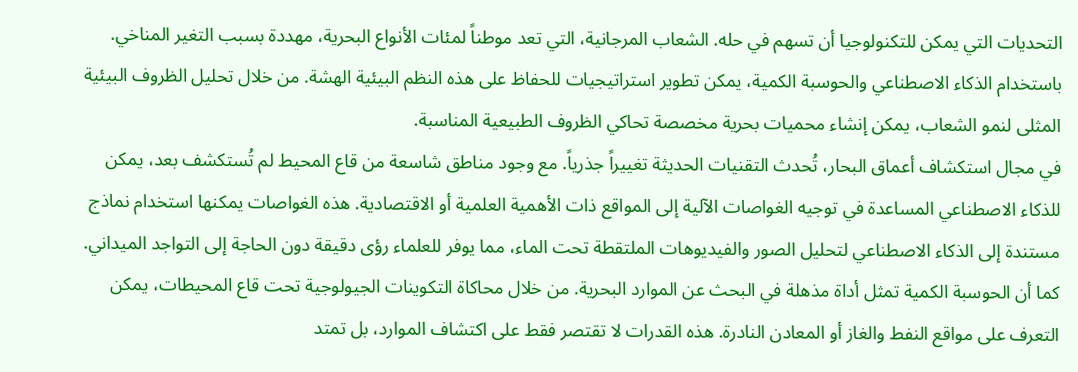التحديات التي يمكن للتكنولوجيا أن تسهم في حله. الشعاب المرجانية، التي تعد موطناً لمئات الأنواع البحرية، مهددة بسبب التغير المناخي. باستخدام الذكاء الاصطناعي والحوسبة الكمية، يمكن تطوير استراتيجيات للحفاظ على هذه النظم البيئية الهشة. من خلال تحليل الظروف البيئية المثلى لنمو الشعاب، يمكن إنشاء محميات بحرية مخصصة تحاكي الظروف الطبيعية المناسبة.
في مجال استكشاف أعماق البحار، تُحدث التقنيات الحديثة تغييراً جذرياً. مع وجود مناطق شاسعة من قاع المحيط لم تُستكشف بعد، يمكن للذكاء الاصطناعي المساعدة في توجيه الغواصات الآلية إلى المواقع ذات الأهمية العلمية أو الاقتصادية. هذه الغواصات يمكنها استخدام نماذج مستندة إلى الذكاء الاصطناعي لتحليل الصور والفيديوهات الملتقطة تحت الماء، مما يوفر للعلماء رؤى دقيقة دون الحاجة إلى التواجد الميداني.
كما أن الحوسبة الكمية تمثل أداة مذهلة في البحث عن الموارد البحرية. من خلال محاكاة التكوينات الجيولوجية تحت قاع المحيطات، يمكن التعرف على مواقع النفط والغاز أو المعادن النادرة. هذه القدرات لا تقتصر فقط على اكتشاف الموارد، بل تمتد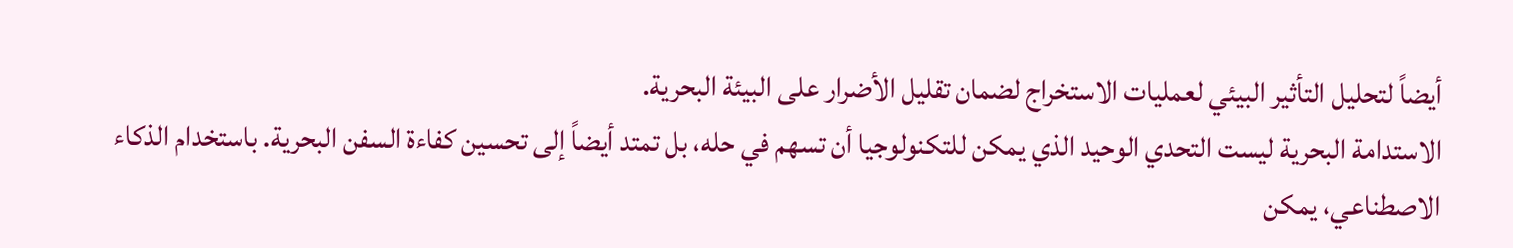أيضاً لتحليل التأثير البيئي لعمليات الاستخراج لضمان تقليل الأضرار على البيئة البحرية.
الاستدامة البحرية ليست التحدي الوحيد الذي يمكن للتكنولوجيا أن تسهم في حله، بل تمتد أيضاً إلى تحسين كفاءة السفن البحرية. باستخدام الذكاء الاصطناعي، يمكن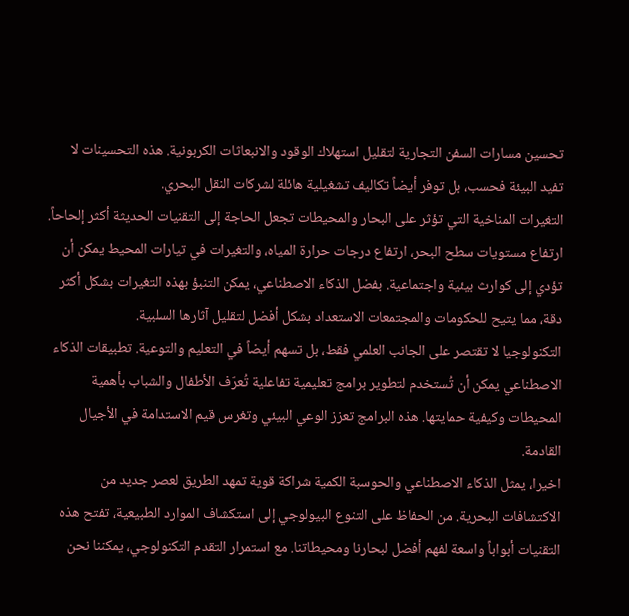تحسين مسارات السفن التجارية لتقليل استهلاك الوقود والانبعاثات الكربونية. هذه التحسينات لا تفيد البيئة فحسب، بل توفر أيضاً تكاليف تشغيلية هائلة لشركات النقل البحري.
التغيرات المناخية التي تؤثر على البحار والمحيطات تجعل الحاجة إلى التقنيات الحديثة أكثر إلحاحاً. ارتفاع مستويات سطح البحر، ارتفاع درجات حرارة المياه، والتغيرات في تيارات المحيط يمكن أن تؤدي إلى كوارث بيئية واجتماعية. بفضل الذكاء الاصطناعي، يمكن التنبؤ بهذه التغيرات بشكل أكثر دقة، مما يتيح للحكومات والمجتمعات الاستعداد بشكل أفضل لتقليل آثارها السلبية.
التكنولوجيا لا تقتصر على الجانب العلمي فقط، بل تسهم أيضاً في التعليم والتوعية. تطبيقات الذكاء الاصطناعي يمكن أن تُستخدم لتطوير برامج تعليمية تفاعلية تُعرّف الأطفال والشباب بأهمية المحيطات وكيفية حمايتها. هذه البرامج تعزز الوعي البيئي وتغرس قيم الاستدامة في الأجيال القادمة.
اخيرا، يمثل الذكاء الاصطناعي والحوسبة الكمية شراكة قوية تمهد الطريق لعصر جديد من الاكتشافات البحرية. من الحفاظ على التنوع البيولوجي إلى استكشاف الموارد الطبيعية، تفتح هذه التقنيات أبواباً واسعة لفهم أفضل لبحارنا ومحيطاتنا. مع استمرار التقدم التكنولوجي، يمكننا نحن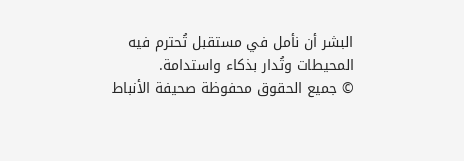البشر أن نأمل في مستقبل تُحترم فيه المحيطات وتُدار بذكاء واستدامة.
© جميع الحقوق محفوظة صحيفة الأنباط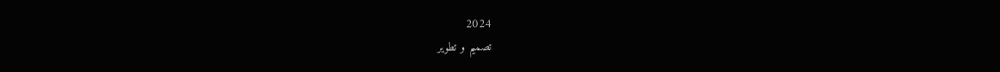2024
تصميم و تطوير